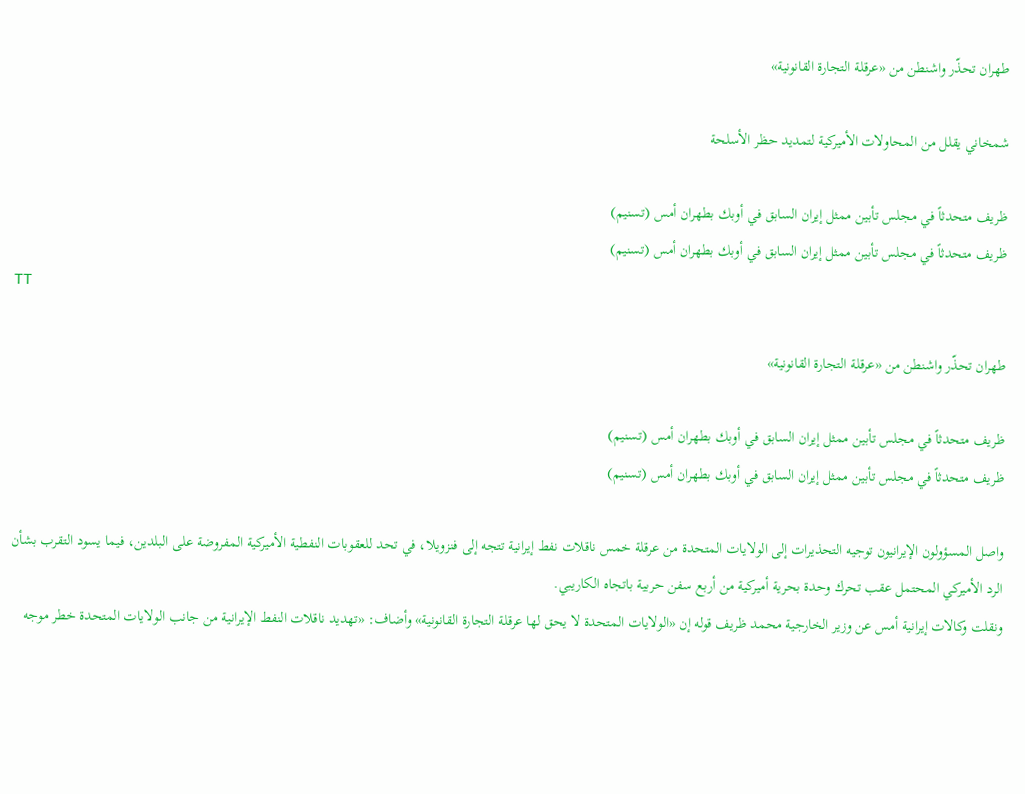طهران تحذّر واشنطن من «عرقلة التجارة القانونية»

شمخاني يقلل من المحاولات الأميركية لتمديد حظر الأسلحة

ظريف متحدثاً في مجلس تأبين ممثل إيران السابق في أوبك بطهران أمس (تسنيم)
ظريف متحدثاً في مجلس تأبين ممثل إيران السابق في أوبك بطهران أمس (تسنيم)
TT

طهران تحذّر واشنطن من «عرقلة التجارة القانونية»

ظريف متحدثاً في مجلس تأبين ممثل إيران السابق في أوبك بطهران أمس (تسنيم)
ظريف متحدثاً في مجلس تأبين ممثل إيران السابق في أوبك بطهران أمس (تسنيم)

واصل المسؤولون الإيرانيون توجيه التحذيرات إلى الولايات المتحدة من عرقلة خمس ناقلات نفط إيرانية تتجه إلى فنزويلا، في تحد للعقوبات النفطية الأميركية المفروضة على البلدين، فيما يسود التقرب بشأن الرد الأميركي المحتمل عقب تحرك وحدة بحرية أميركية من أربع سفن حربية باتجاه الكاريبي.
ونقلت وكالات إيرانية أمس عن وزير الخارجية محمد ظريف قوله إن «الولايات المتحدة لا يحق لها عرقلة التجارة القانونية» وأضاف: «تهديد ناقلات النفط الإيرانية من جانب الولايات المتحدة خطر موجه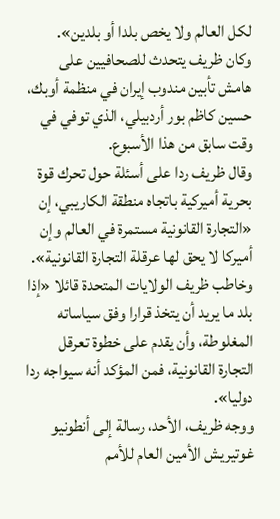لكل العالم ولا يخص بلدا أو بلدين».
وكان ظريف يتحدث للصحافيين على هامش تأبين مندوب إيران في منظمة أوبك، حسين كاظم بور أردبيلي، الذي توفي في وقت سابق من هذا الأسبوع.
وقال ظريف ردا على أسئلة حول تحرك قوة بحرية أميركية باتجاه منطقة الكاريبي، إن «التجارة القانونية مستمرة في العالم وإن أميركا لا يحق لها عرقلة التجارة القانونية».
وخاطب ظريف الولايات المتحدة قائلا «إذا بلد ما يريد أن يتخذ قرارا وفق سياساته المغلوطة، وأن يقدم على خطوة تعرقل التجارة القانونية، فمن المؤكد أنه سيواجه ردا دوليا».
ووجه ظريف، الأحد، رسالة إلى أنطونيو غوتيريش الأمين العام للأمم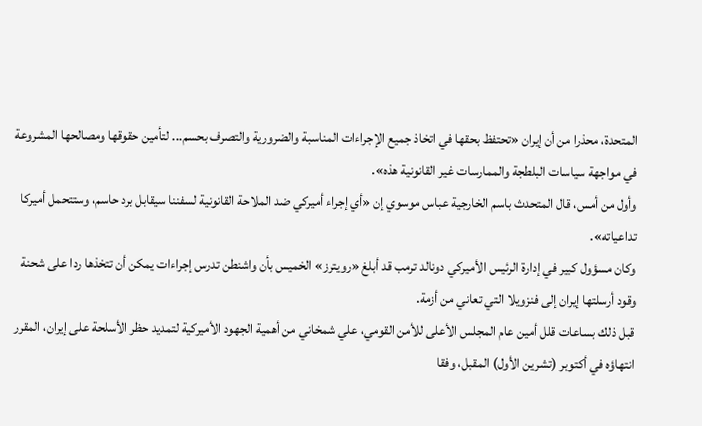المتحدة، محذرا من أن إيران «تحتفظ بحقها في اتخاذ جميع الإجراءات المناسبة والضرورية والتصرف بحسم... لتأمين حقوقها ومصالحها المشروعة في مواجهة سياسات البلطجة والممارسات غير القانونية هذه».
وأول من أمس، قال المتحدث باسم الخارجية عباس موسوي إن «أي إجراء أميركي ضد الملاحة القانونية لسفننا سيقابل برد حاسم، وستتحمل أميركا تداعياته».
وكان مسؤول كبير في إدارة الرئيس الأميركي دونالد ترمب قد أبلغ «رويترز» الخميس بأن واشنطن تدرس إجراءات يمكن أن تتخذها ردا على شحنة وقود أرسلتها إيران إلى فنزويلا التي تعاني من أزمة.
قبل ذلك بساعات قلل أمين عام المجلس الأعلى للأمن القومي، علي شمخاني من أهمية الجهود الأميركية لتمديد حظر الأسلحة على إيران، المقرر انتهاؤه في أكتوبر (تشرين الأول) المقبل، وفقا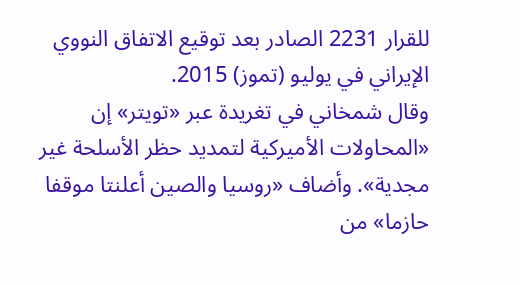للقرار 2231 الصادر بعد توقيع الاتفاق النووي الإيراني في يوليو (تموز) 2015.
وقال شمخاني في تغريدة عبر «تويتر» إن «المحاولات الأميركية لتمديد حظر الأسلحة غير مجدية». وأضاف «روسيا والصين أعلنتا موقفا حازما» من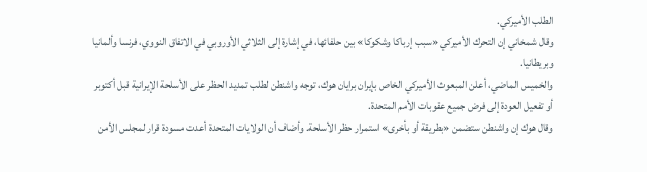الطلب الأميركي.
وقال شمخاني إن التحرك الأميركي «سبب إرباكا وشكوكا» بين حلفائها، في إشارة إلى الثلاثي الأوروبي في الاتفاق النووي، فرنسا وألمانيا وبريطانيا.
والخميس الماضي، أعلن المبعوث الأميركي الخاص بإيران برايان هوك، توجه واشنطن لطلب تمديد الحظر على الأسلحة الإيرانية قبل أكتوبر أو تفعيل العودة إلى فرض جميع عقوبات الأمم المتحدة.
وقال هوك إن واشنطن ستضمن «بطريقة أو بأخرى» استمرار حظر الأسلحة. وأضاف أن الولايات المتحدة أعدت مسودة قرار لمجلس الأمن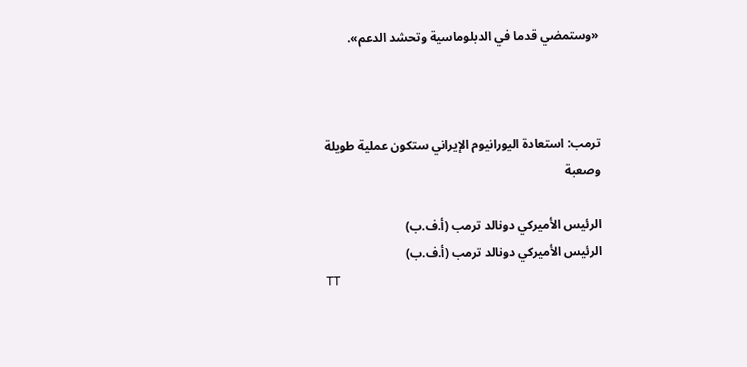«وستمضي قدما في الدبلوماسية وتحشد الدعم».



ترمب: استعادة اليورانيوم الإيراني ستكون عملية طويلة وصعبة

الرئيس الأميركي دونالد ترمب (أ.ف.ب)
الرئيس الأميركي دونالد ترمب (أ.ف.ب)
TT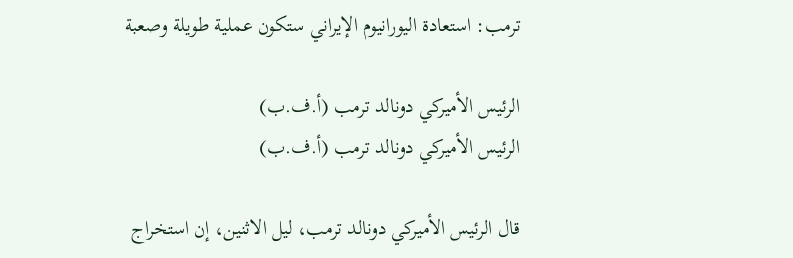ترمب: استعادة اليورانيوم الإيراني ستكون عملية طويلة وصعبة

الرئيس الأميركي دونالد ترمب (أ.ف.ب)
الرئيس الأميركي دونالد ترمب (أ.ف.ب)

قال الرئيس الأميركي دونالد ترمب، ليل الاثنين، إن استخراج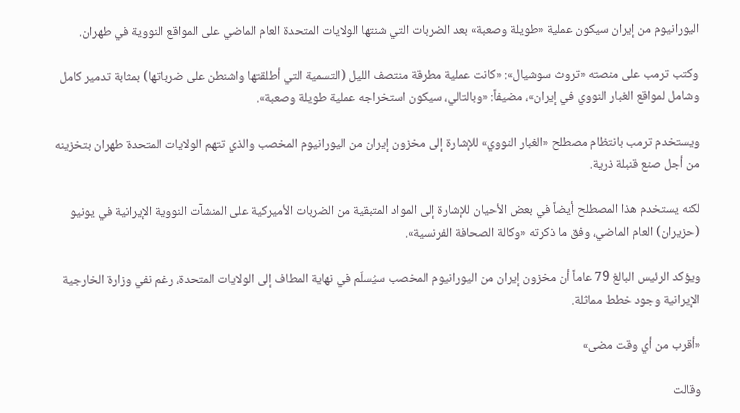اليورانيوم من إيران سيكون عملية «طويلة وصعبة» بعد الضربات التي شنتها الولايات المتحدة العام الماضي على المواقع النووية في طهران.

وكتب ترمب على منصته «تروث سوشيال»: «كانت عملية مطرقة منتصف الليل (التسمية التي أطلقتها واشنطن على ضرباتها) بمثابة تدمير كامل وشامل لمواقع الغبار النووي في إيران»، مضيفاً: «وبالتالي، سيكون استخراجه عملية طويلة وصعبة».

ويستخدم ترمب بانتظام مصطلح «الغبار النووي» للإشارة إلى مخزون إيران من اليورانيوم المخصب والذي تتهم الولايات المتحدة طهران بتخزينه من أجل صنع قنبلة ذرية.

لكنه يستخدم هذا المصطلح أيضاً في بعض الأحيان للإشارة إلى المواد المتبقية من الضربات الأميركية على المنشآت النووية الإيرانية في يونيو (حزيران) العام الماضي، وفق ما ذكرته «وكالة الصحافة الفرنسية».

ويؤكد الرئيس البالغ 79 عاماً أن مخزون إيران من اليورانيوم المخصب سيُسلّم في نهاية المطاف إلى الولايات المتحدة، رغم نفي وزارة الخارجية الإيرانية وجود خطط مماثلة.

«أقرب من أي وقت مضى»

وقالت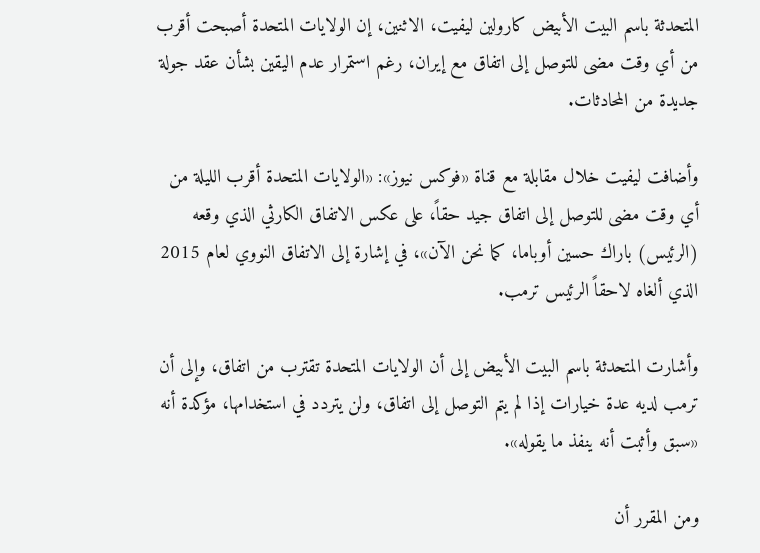المتحدثة باسم البيت الأبيض كارولين ليفيت، الاثنين، إن الولايات المتحدة أصبحت أقرب من أي وقت مضى للتوصل إلى اتفاق مع إيران، رغم استمرار عدم اليقين بشأن عقد جولة جديدة من المحادثات.

وأضافت ليفيت خلال مقابلة مع قناة «فوكس نيوز»: «الولايات المتحدة أقرب الليلة من أي وقت مضى للتوصل إلى اتفاق جيد حقاً، على عكس الاتفاق الكارثي الذي وقعه (الرئيس) باراك حسين أوباما، كما نحن الآن»، في إشارة إلى الاتفاق النووي لعام 2015 الذي ألغاه لاحقاً الرئيس ترمب.

وأشارت المتحدثة باسم البيت الأبيض إلى أن الولايات المتحدة تقترب من اتفاق، وإلى أن ترمب لديه عدة خيارات إذا لم يتم التوصل إلى اتفاق، ولن يتردد في استخدامها، مؤكدة أنه «سبق وأثبت أنه ينفذ ما يقوله».

ومن المقرر أن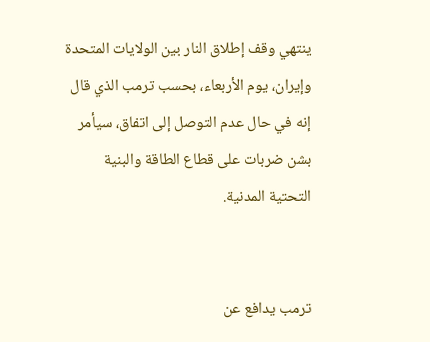ينتهي وقف إطلاق النار بين الولايات المتحدة وإيران، يوم الأربعاء، بحسب ترمب الذي قال إنه في حال عدم التوصل إلى اتفاق، سيأمر بشن ضربات على قطاع الطاقة والبنية التحتية المدنية.


ترمب يدافع عن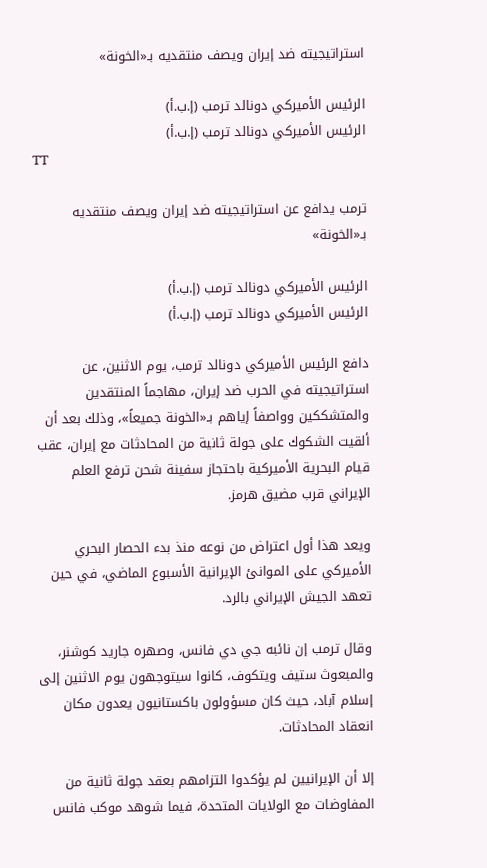استراتيجيته ضد إيران ويصف منتقديه بـ«الخونة»

الرئيس الأميركي دونالد ترمب (إ.ب.أ)
الرئيس الأميركي دونالد ترمب (إ.ب.أ)
TT

ترمب يدافع عن استراتيجيته ضد إيران ويصف منتقديه بـ«الخونة»

الرئيس الأميركي دونالد ترمب (إ.ب.أ)
الرئيس الأميركي دونالد ترمب (إ.ب.أ)

دافع الرئيس الأميركي دونالد ترمب، يوم الاثنين، عن استراتيجيته في الحرب ضد إيران، مهاجماً المنتقدين والمتشككين وواصفاً إياهم بـ«الخونة جميعاً»، وذلك بعد أن ألقيت الشكوك على جولة ثانية من المحادثات مع إيران، عقب قيام البحرية الأميركية باحتجاز سفينة شحن ترفع العلم الإيراني قرب مضيق هرمز.

ويعد هذا أول اعتراض من نوعه منذ بدء الحصار البحري الأميركي على الموانئ الإيرانية الأسبوع الماضي، في حين تعهد الجيش الإيراني بالرد.

وقال ترمب إن نائبه جي دي فانس، وصهره جاريد كوشنر، والمبعوث ستيف ويتكوف، كانوا سيتوجهون يوم الاثنين إلى إسلام آباد، حيث كان مسؤولون باكستانيون يعدون مكان انعقاد المحادثات.

إلا أن الإيرانيين لم يؤكدوا التزامهم بعقد جولة ثانية من المفاوضات مع الولايات المتحدة، فيما شوهد موكب فانس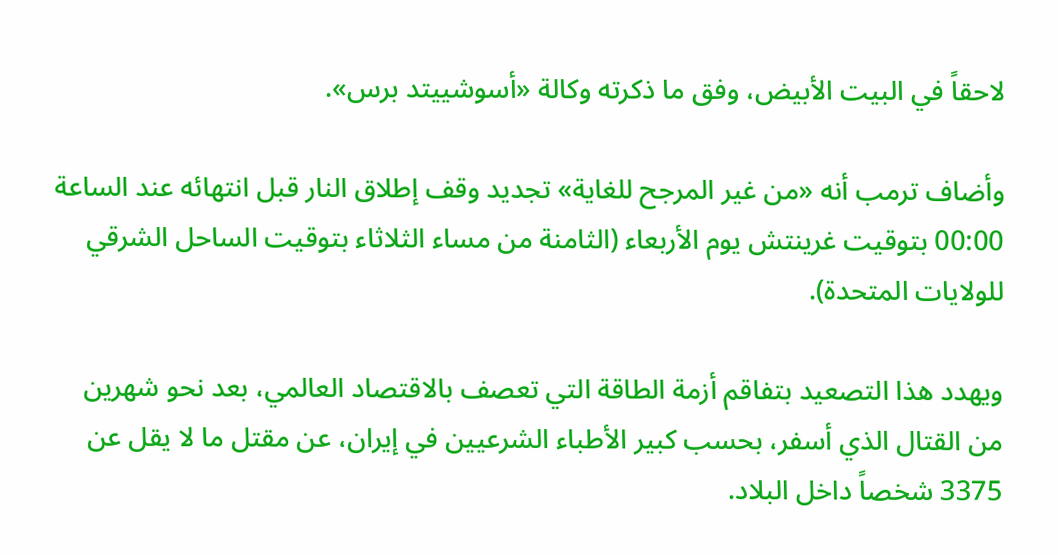لاحقاً في البيت الأبيض، وفق ما ذكرته وكالة «أسوشييتد برس».

وأضاف ترمب أنه «من غير المرجح للغاية» تجديد وقف إطلاق النار قبل انتهائه عند الساعة 00:00 بتوقيت غرينتش يوم الأربعاء (الثامنة من مساء الثلاثاء بتوقيت الساحل الشرقي للولايات المتحدة).

ويهدد هذا التصعيد بتفاقم أزمة الطاقة التي تعصف بالاقتصاد العالمي، بعد نحو شهرين من القتال الذي أسفر، بحسب كبير الأطباء الشرعيين في إيران، عن مقتل ما لا يقل عن 3375 شخصاً داخل البلاد.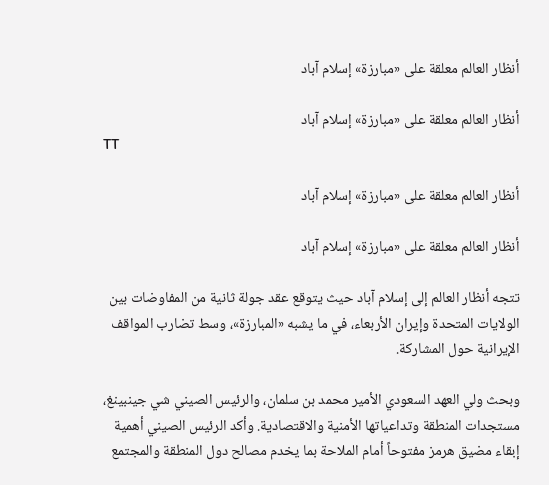أنظار العالم معلقة على «مبارزة» إسلام آباد

أنظار العالم معلقة على «مبارزة» إسلام آباد
TT

أنظار العالم معلقة على «مبارزة» إسلام آباد

أنظار العالم معلقة على «مبارزة» إسلام آباد

تتجه أنظار العالم إلى إسلام آباد حيث يتوقع عقد جولة ثانية من المفاوضات بين الولايات المتحدة وإيران الأربعاء، في ما يشبه «المبارزة»، وسط تضارب المواقف الإيرانية حول المشاركة.

وبحث ولي العهد السعودي الأمير محمد بن سلمان، والرئيس الصيني شي جينبينغ، مستجدات المنطقة وتداعياتها الأمنية والاقتصادية. وأكد الرئيس الصيني أهمية إبقاء مضيق هرمز مفتوحاً أمام الملاحة بما يخدم مصالح دول المنطقة والمجتمع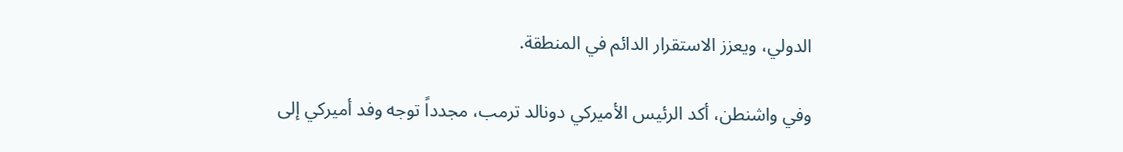الدولي، ويعزز الاستقرار الدائم في المنطقة.

وفي واشنطن، أكد الرئيس الأميركي دونالد ترمب، مجدداً توجه وفد أميركي إلى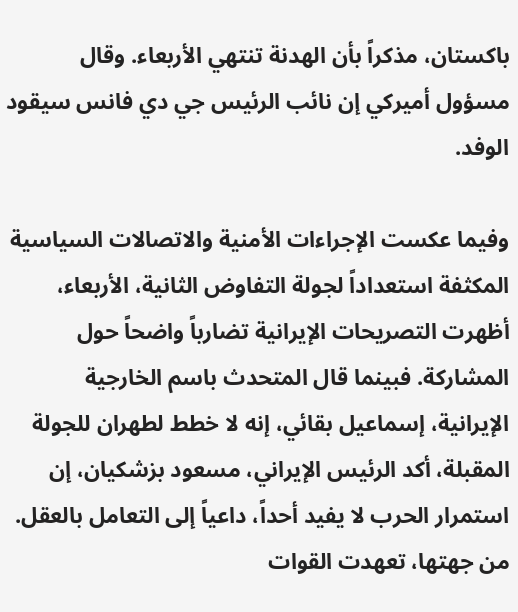باكستان، مذكراً بأن الهدنة تنتهي الأربعاء. وقال مسؤول أميركي إن نائب الرئيس جي دي فانس سيقود الوفد.

وفيما عكست الإجراءات الأمنية والاتصالات السياسية المكثفة استعداداً لجولة التفاوض الثانية، الأربعاء، أظهرت التصريحات الإيرانية تضارباً واضحاً حول المشاركة. فبينما قال المتحدث باسم الخارجية الإيرانية، إسماعيل بقائي، إنه لا خطط لطهران للجولة المقبلة، أكد الرئيس الإيراني، مسعود بزشكيان، إن استمرار الحرب لا يفيد أحداً، داعياً إلى التعامل بالعقل. من جهتها، تعهدت القوات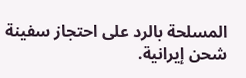المسلحة بالرد على احتجاز سفينة شحن إيرانية.